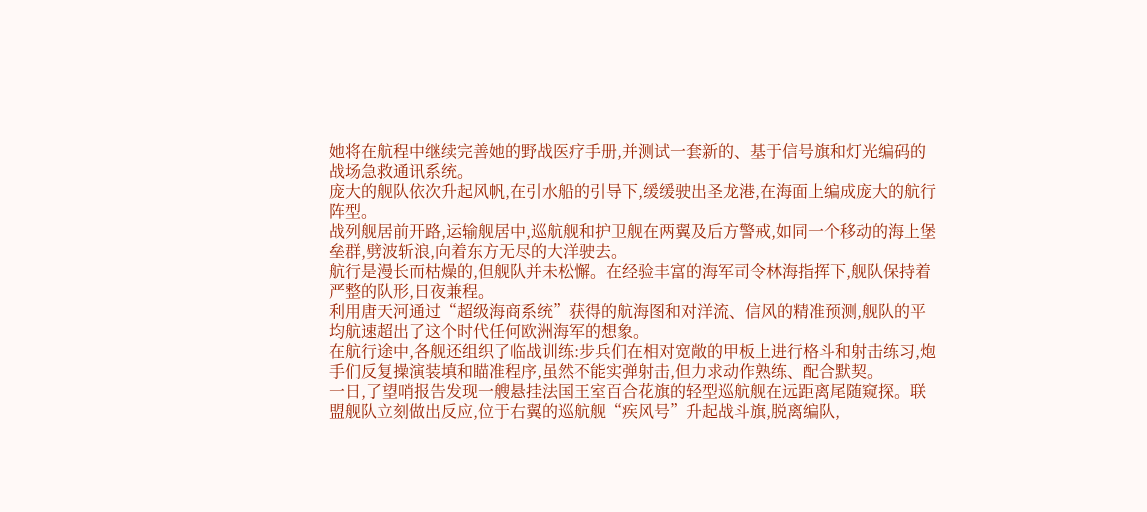她将在航程中继续完善她的野战医疗手册,并测试一套新的、基于信号旗和灯光编码的战场急救通讯系统。
庞大的舰队依次升起风帆,在引水船的引导下,缓缓驶出圣龙港,在海面上编成庞大的航行阵型。
战列舰居前开路,运输舰居中,巡航舰和护卫舰在两翼及后方警戒,如同一个移动的海上堡垒群,劈波斩浪,向着东方无尽的大洋驶去。
航行是漫长而枯燥的,但舰队并未松懈。在经验丰富的海军司令林海指挥下,舰队保持着严整的队形,日夜兼程。
利用唐天河通过“超级海商系统”获得的航海图和对洋流、信风的精准预测,舰队的平均航速超出了这个时代任何欧洲海军的想象。
在航行途中,各舰还组织了临战训练:步兵们在相对宽敞的甲板上进行格斗和射击练习,炮手们反复操演装填和瞄准程序,虽然不能实弹射击,但力求动作熟练、配合默契。
一日,了望哨报告发现一艘悬挂法国王室百合花旗的轻型巡航舰在远距离尾随窥探。联盟舰队立刻做出反应,位于右翼的巡航舰“疾风号”升起战斗旗,脱离编队,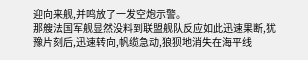迎向来舰,并鸣放了一发空炮示警。
那艘法国军舰显然没料到联盟舰队反应如此迅速果断,犹豫片刻后,迅速转向,帆缆急动,狼狈地消失在海平线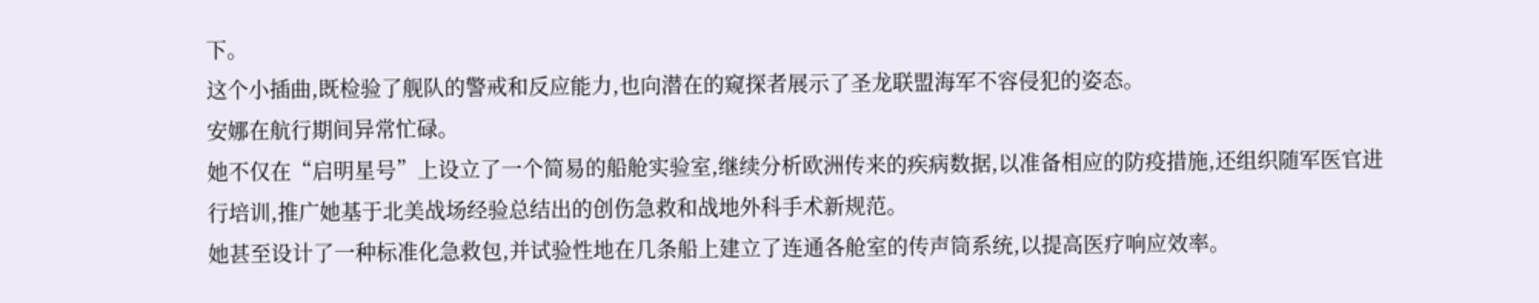下。
这个小插曲,既检验了舰队的警戒和反应能力,也向潜在的窥探者展示了圣龙联盟海军不容侵犯的姿态。
安娜在航行期间异常忙碌。
她不仅在“启明星号”上设立了一个简易的船舱实验室,继续分析欧洲传来的疾病数据,以准备相应的防疫措施,还组织随军医官进行培训,推广她基于北美战场经验总结出的创伤急救和战地外科手术新规范。
她甚至设计了一种标准化急救包,并试验性地在几条船上建立了连通各舱室的传声筒系统,以提高医疗响应效率。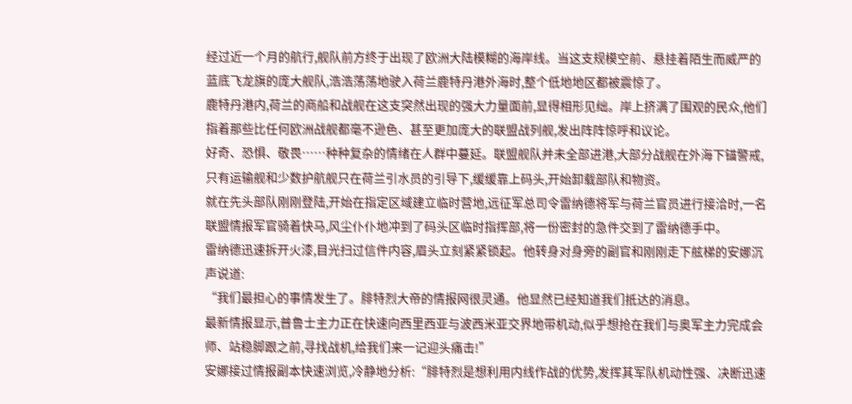经过近一个月的航行,舰队前方终于出现了欧洲大陆模糊的海岸线。当这支规模空前、悬挂着陌生而威严的蓝底飞龙旗的庞大舰队,浩浩荡荡地驶入荷兰鹿特丹港外海时,整个低地地区都被震惊了。
鹿特丹港内,荷兰的商船和战舰在这支突然出现的强大力量面前,显得相形见绌。岸上挤满了围观的民众,他们指着那些比任何欧洲战舰都毫不逊色、甚至更加庞大的联盟战列舰,发出阵阵惊呼和议论。
好奇、恐惧、敬畏……种种复杂的情绪在人群中蔓延。联盟舰队并未全部进港,大部分战舰在外海下锚警戒,只有运输舰和少数护航舰只在荷兰引水员的引导下,缓缓靠上码头,开始卸载部队和物资。
就在先头部队刚刚登陆,开始在指定区域建立临时营地,远征军总司令雷纳德将军与荷兰官员进行接洽时,一名联盟情报军官骑着快马,风尘仆仆地冲到了码头区临时指挥部,将一份密封的急件交到了雷纳德手中。
雷纳德迅速拆开火漆,目光扫过信件内容,眉头立刻紧紧锁起。他转身对身旁的副官和刚刚走下舷梯的安娜沉声说道:
“我们最担心的事情发生了。腓特烈大帝的情报网很灵通。他显然已经知道我们抵达的消息。
最新情报显示,普鲁士主力正在快速向西里西亚与波西米亚交界地带机动,似乎想抢在我们与奥军主力完成会师、站稳脚跟之前,寻找战机,给我们来一记迎头痛击!”
安娜接过情报副本快速浏览,冷静地分析:“腓特烈是想利用内线作战的优势,发挥其军队机动性强、决断迅速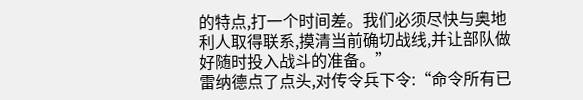的特点,打一个时间差。我们必须尽快与奥地利人取得联系,摸清当前确切战线,并让部队做好随时投入战斗的准备。”
雷纳德点了点头,对传令兵下令:“命令所有已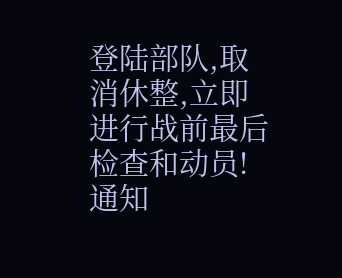登陆部队,取消休整,立即进行战前最后检查和动员!通知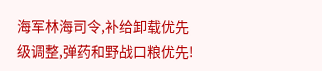海军林海司令,补给卸载优先级调整,弹药和野战口粮优先!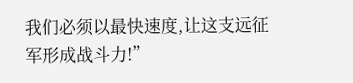我们必须以最快速度,让这支远征军形成战斗力!”